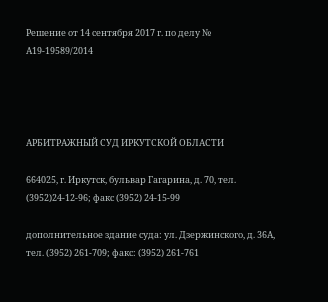Решение от 14 сентября 2017 г. по делу № А19-19589/2014




АРБИТРАЖНЫЙ СУД ИРКУТСКОЙ ОБЛАСТИ

664025, г. Иркутск, бульвар Гагарина, д. 70, тел. (3952)24-12-96; факс (3952) 24-15-99

дополнительное здание суда: ул. Дзержинского, д. 36А, тел. (3952) 261-709; факс: (3952) 261-761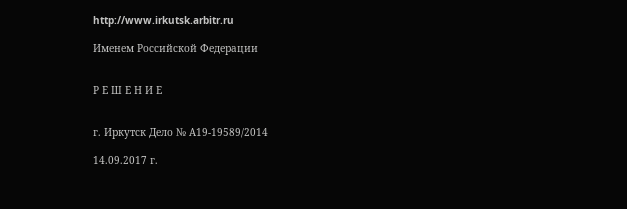http://www.irkutsk.arbitr.ru

Именем Российской Федерации


Р Е Ш Е Н И Е


г. Иркутск Дело № А19-19589/2014

14.09.2017 г.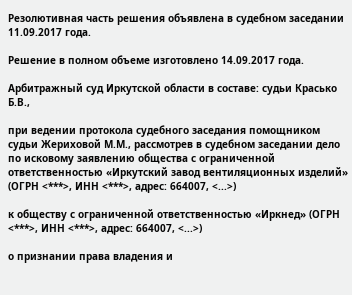Резолютивная часть решения объявлена в судебном заседании 11.09.2017 года.

Решение в полном объеме изготовлено 14.09.2017 года.

Арбитражный суд Иркутской области в составе: судьи Красько Б.В.,

при ведении протокола судебного заседания помощником судьи Жериховой М.М., рассмотрев в судебном заседании дело по исковому заявлению общества с ограниченной ответственностью «Иркутский завод вентиляционных изделий» (ОГРН <***>, ИНН <***>, адрес: 664007, <...>)

к обществу с ограниченной ответственностью «Иркнед» (ОГРН <***>, ИНН <***>, адрес: 664007, <...>)

о признании права владения и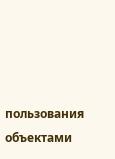пользования объектами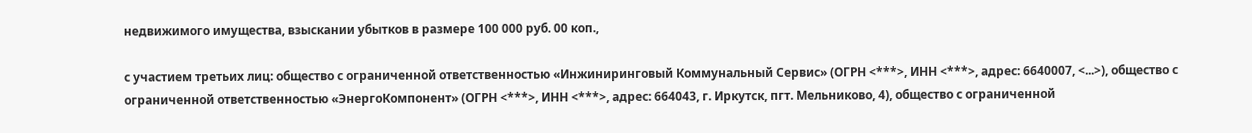недвижимого имущества, взыскании убытков в размере 100 000 руб. 00 коп.,

с участием третьих лиц: общество с ограниченной ответственностью «Инжиниринговый Коммунальный Сервис» (ОГРН <***>, ИНН <***>, адрес: 6640007, <...>), общество с ограниченной ответственностью «ЭнергоКомпонент» (ОГРН <***>, ИНН <***>, адрес: 664043, г. Иркутск, пгт. Мельниково, 4), общество с ограниченной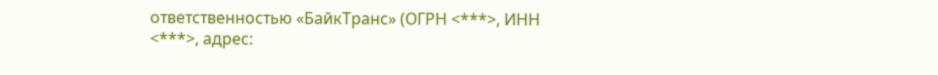ответственностью «БайкТранс» (ОГРН <***>, ИНН <***>, адрес: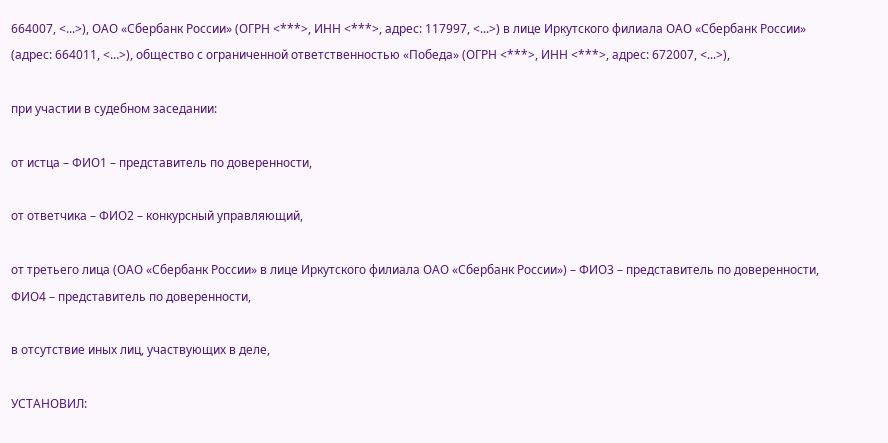664007, <...>), ОАО «Сбербанк России» (ОГРН <***>, ИНН <***>, адрес: 117997, <...>) в лице Иркутского филиала ОАО «Сбербанк России» (адрес: 664011, <...>), общество с ограниченной ответственностью «Победа» (ОГРН <***>, ИНН <***>, адрес: 672007, <...>),

при участии в судебном заседании:

от истца – ФИО1 – представитель по доверенности,

от ответчика – ФИО2 – конкурсный управляющий,

от третьего лица (ОАО «Сбербанк России» в лице Иркутского филиала ОАО «Сбербанк России») – ФИО3 – представитель по доверенности, ФИО4 – представитель по доверенности,

в отсутствие иных лиц, участвующих в деле,

УСТАНОВИЛ: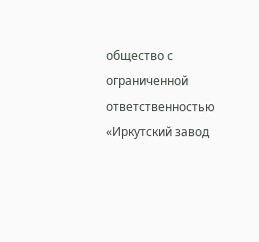общество с ограниченной ответственностью «Иркутский завод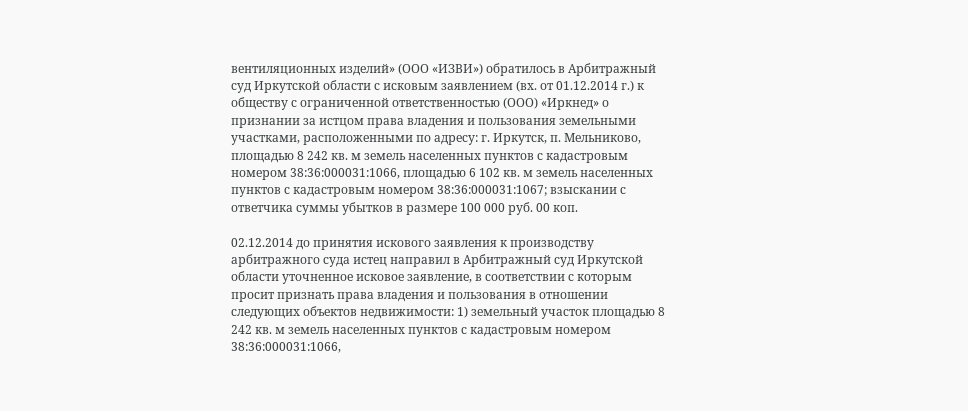вентиляционных изделий» (ООО «ИЗВИ») обратилось в Арбитражный суд Иркутской области с исковым заявлением (вх. от 01.12.2014 г.) к обществу с ограниченной ответственностью (ООО) «Иркнед» о признании за истцом права владения и пользования земельными участками, расположенными по адресу: г. Иркутск, п. Мельниково, площадью 8 242 кв. м земель населенных пунктов с кадастровым номером 38:36:000031:1066, площадью 6 102 кв. м земель населенных пунктов с кадастровым номером 38:36:000031:1067; взыскании с ответчика суммы убытков в размере 100 000 руб. 00 коп.

02.12.2014 до принятия искового заявления к производству арбитражного суда истец направил в Арбитражный суд Иркутской области уточненное исковое заявление, в соответствии с которым просит признать права владения и пользования в отношении следующих объектов недвижимости: 1) земельный участок площадью 8 242 кв. м земель населенных пунктов с кадастровым номером 38:36:000031:1066,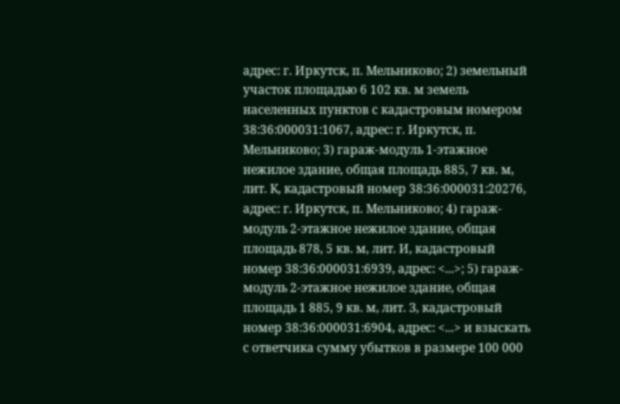адрес: г. Иркутск, п. Мельниково; 2) земельный участок площадью 6 102 кв. м земель населенных пунктов с кадастровым номером 38:36:000031:1067, адрес: г. Иркутск, п. Мельниково; 3) гараж-модуль 1-этажное нежилое здание, общая площадь 885, 7 кв. м, лит. К, кадастровый номер 38:36:000031:20276, адрес: г. Иркутск, п. Мельниково; 4) гараж-модуль 2-этажное нежилое здание, общая площадь 878, 5 кв. м, лит. И, кадастровый номер 38:36:000031:6939, адрес: <...>; 5) гараж-модуль 2-этажное нежилое здание, общая площадь 1 885, 9 кв. м, лит. З, кадастровый номер 38:36:000031:6904, адрес: <...> и взыскать с ответчика сумму убытков в размере 100 000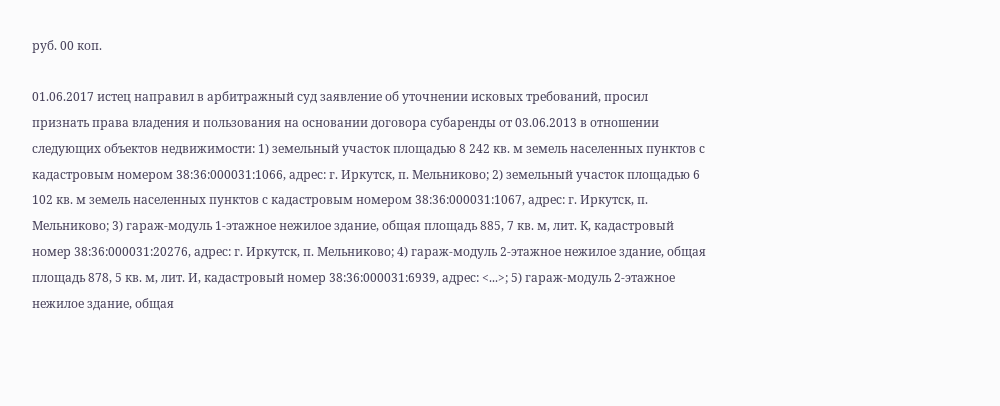руб. 00 коп.

01.06.2017 истец направил в арбитражный суд заявление об уточнении исковых требований, просил признать права владения и пользования на основании договора субаренды от 03.06.2013 в отношении следующих объектов недвижимости: 1) земельный участок площадью 8 242 кв. м земель населенных пунктов с кадастровым номером 38:36:000031:1066, адрес: г. Иркутск, п. Мельниково; 2) земельный участок площадью 6 102 кв. м земель населенных пунктов с кадастровым номером 38:36:000031:1067, адрес: г. Иркутск, п. Мельниково; 3) гараж-модуль 1-этажное нежилое здание, общая площадь 885, 7 кв. м, лит. К, кадастровый номер 38:36:000031:20276, адрес: г. Иркутск, п. Мельниково; 4) гараж-модуль 2-этажное нежилое здание, общая площадь 878, 5 кв. м, лит. И, кадастровый номер 38:36:000031:6939, адрес: <...>; 5) гараж-модуль 2-этажное нежилое здание, общая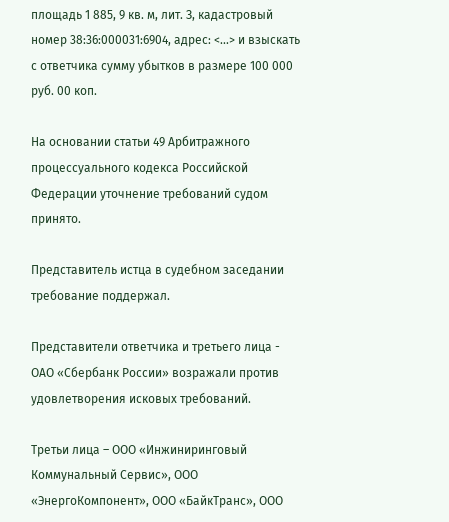площадь 1 885, 9 кв. м, лит. З, кадастровый номер 38:36:000031:6904, адрес: <...> и взыскать с ответчика сумму убытков в размере 100 000 руб. 00 коп.

На основании статьи 49 Арбитражного процессуального кодекса Российской Федерации уточнение требований судом принято.

Представитель истца в судебном заседании требование поддержал.

Представители ответчика и третьего лица - ОАО «Сбербанк России» возражали против удовлетворения исковых требований.

Третьи лица – ООО «Инжиниринговый Коммунальный Сервис», ООО «ЭнергоКомпонент», ООО «БайкТранс», ООО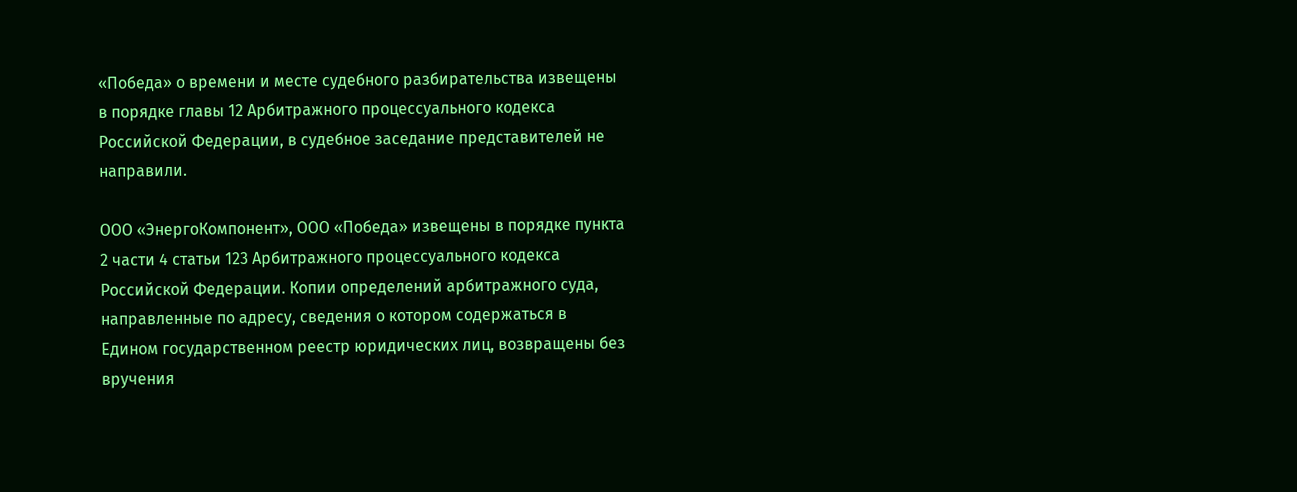«Победа» о времени и месте судебного разбирательства извещены в порядке главы 12 Арбитражного процессуального кодекса Российской Федерации, в судебное заседание представителей не направили.

ООО «ЭнергоКомпонент», ООО «Победа» извещены в порядке пункта 2 части 4 статьи 123 Арбитражного процессуального кодекса Российской Федерации. Копии определений арбитражного суда, направленные по адресу, сведения о котором содержаться в Едином государственном реестр юридических лиц, возвращены без вручения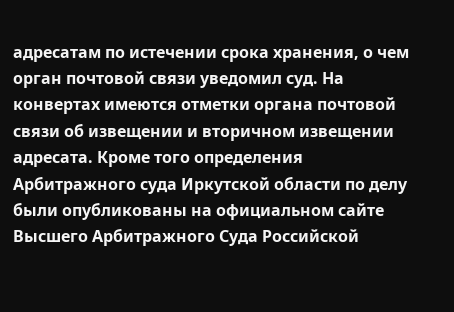адресатам по истечении срока хранения, о чем орган почтовой связи уведомил суд. На конвертах имеются отметки органа почтовой связи об извещении и вторичном извещении адресата. Кроме того определения Арбитражного суда Иркутской области по делу были опубликованы на официальном сайте Высшего Арбитражного Суда Российской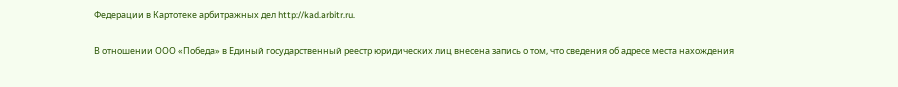Федерации в Картотеке арбитражных дел http://kad.arbitr.ru.

В отношении ООО «Победа» в Единый государственный реестр юридических лиц внесена запись о том, что сведения об адресе места нахождения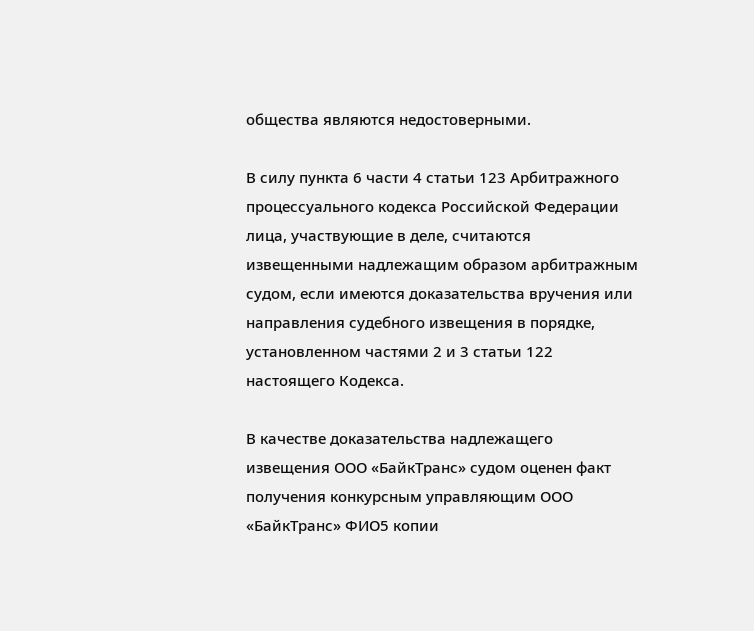общества являются недостоверными.

В силу пункта 6 части 4 статьи 123 Арбитражного процессуального кодекса Российской Федерации лица, участвующие в деле, считаются извещенными надлежащим образом арбитражным судом, если имеются доказательства вручения или направления судебного извещения в порядке, установленном частями 2 и 3 статьи 122 настоящего Кодекса.

В качестве доказательства надлежащего извещения ООО «БайкТранс» судом оценен факт получения конкурсным управляющим ООО «БайкТранс» ФИО5 копии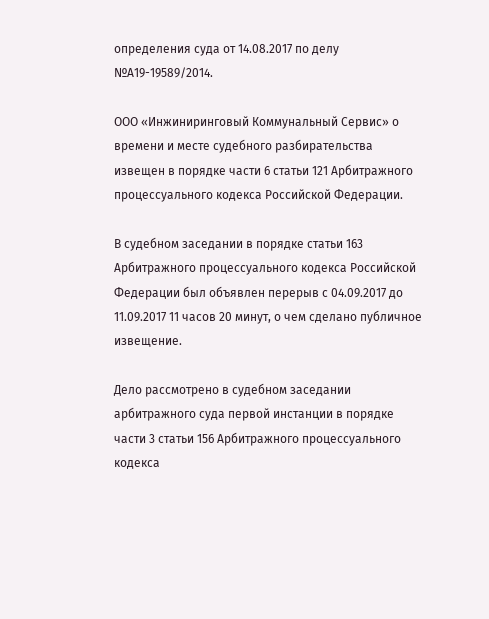определения суда от 14.08.2017 по делу №А19-19589/2014.

ООО «Инжиниринговый Коммунальный Сервис» о времени и месте судебного разбирательства извещен в порядке части 6 статьи 121 Арбитражного процессуального кодекса Российской Федерации.

В судебном заседании в порядке статьи 163 Арбитражного процессуального кодекса Российской Федерации был объявлен перерыв с 04.09.2017 до 11.09.2017 11 часов 20 минут, о чем сделано публичное извещение.

Дело рассмотрено в судебном заседании арбитражного суда первой инстанции в порядке части 3 статьи 156 Арбитражного процессуального кодекса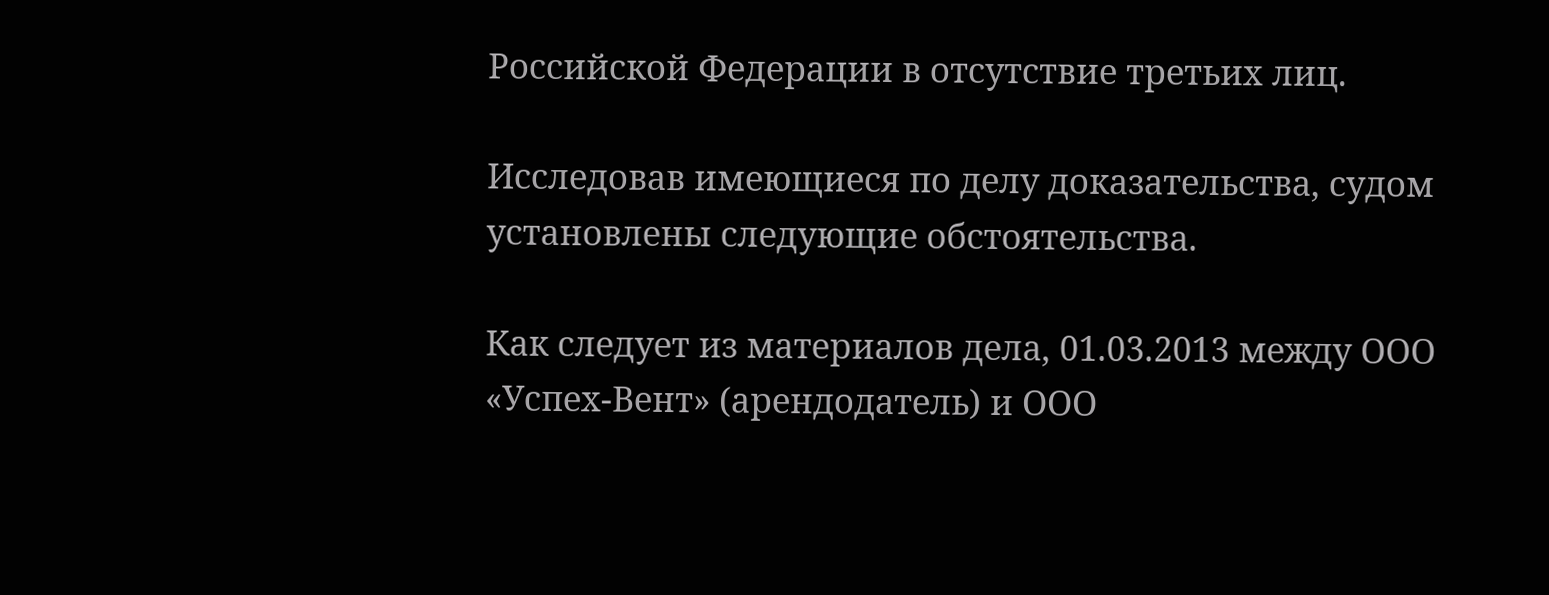Российской Федерации в отсутствие третьих лиц.

Исследовав имеющиеся по делу доказательства, судом установлены следующие обстоятельства.

Как следует из материалов дела, 01.03.2013 между ООО «Успех-Вент» (арендодатель) и ООО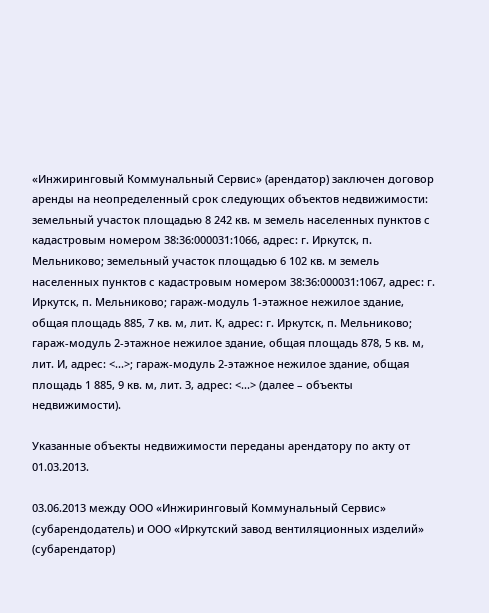«Инжиринговый Коммунальный Сервис» (арендатор) заключен договор аренды на неопределенный срок следующих объектов недвижимости: земельный участок площадью 8 242 кв. м земель населенных пунктов с кадастровым номером 38:36:000031:1066, адрес: г. Иркутск, п. Мельниково; земельный участок площадью 6 102 кв. м земель населенных пунктов с кадастровым номером 38:36:000031:1067, адрес: г. Иркутск, п. Мельниково; гараж-модуль 1-этажное нежилое здание, общая площадь 885, 7 кв. м, лит. К, адрес: г. Иркутск, п. Мельниково; гараж-модуль 2-этажное нежилое здание, общая площадь 878, 5 кв. м, лит. И, адрес: <...>; гараж-модуль 2-этажное нежилое здание, общая площадь 1 885, 9 кв. м, лит. З, адрес: <...> (далее – объекты недвижимости).

Указанные объекты недвижимости переданы арендатору по акту от 01.03.2013.

03.06.2013 между ООО «Инжиринговый Коммунальный Сервис» (субарендодатель) и ООО «Иркутский завод вентиляционных изделий» (субарендатор)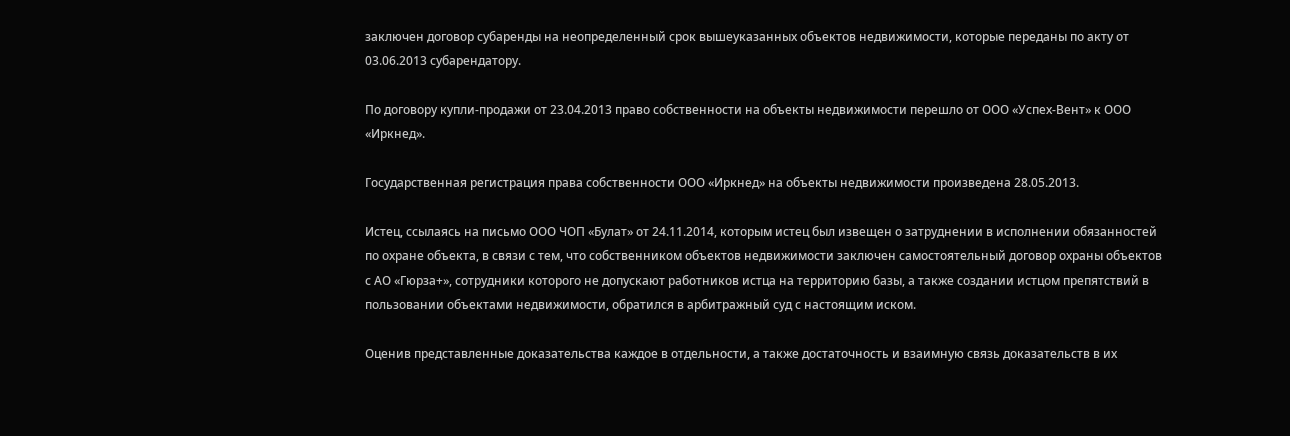заключен договор субаренды на неопределенный срок вышеуказанных объектов недвижимости, которые переданы по акту от 03.06.2013 субарендатору.

По договору купли-продажи от 23.04.2013 право собственности на объекты недвижимости перешло от ООО «Успех-Вент» к ООО «Иркнед».

Государственная регистрация права собственности ООО «Иркнед» на объекты недвижимости произведена 28.05.2013.

Истец, ссылаясь на письмо ООО ЧОП «Булат» от 24.11.2014, которым истец был извещен о затруднении в исполнении обязанностей по охране объекта, в связи с тем, что собственником объектов недвижимости заключен самостоятельный договор охраны объектов с АО «Гюрза+», сотрудники которого не допускают работников истца на территорию базы, а также создании истцом препятствий в пользовании объектами недвижимости, обратился в арбитражный суд с настоящим иском.

Оценив представленные доказательства каждое в отдельности, а также достаточность и взаимную связь доказательств в их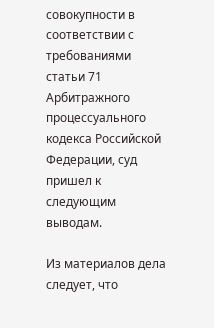совокупности в соответствии с требованиями статьи 71 Арбитражного процессуального кодекса Российской Федерации, суд пришел к следующим выводам.

Из материалов дела следует, что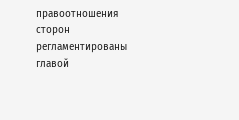правоотношения сторон регламентированы главой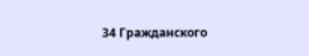34 Гражданского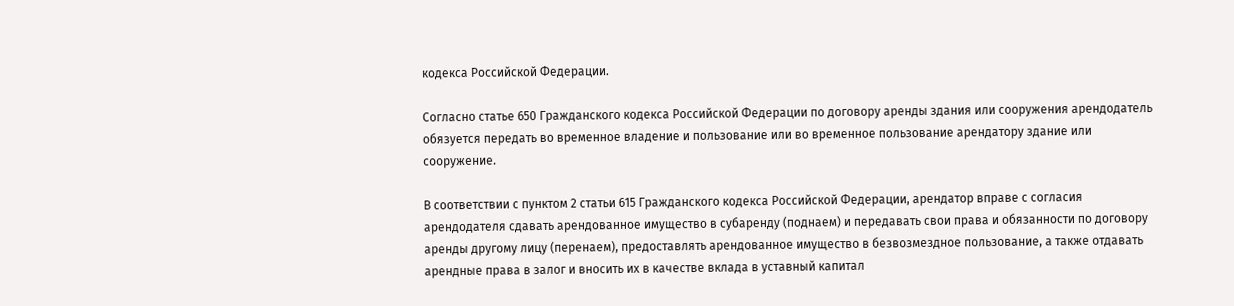кодекса Российской Федерации.

Согласно статье 650 Гражданского кодекса Российской Федерации по договору аренды здания или сооружения арендодатель обязуется передать во временное владение и пользование или во временное пользование арендатору здание или сооружение.

В соответствии с пунктом 2 статьи 615 Гражданского кодекса Российской Федерации, арендатор вправе с согласия арендодателя сдавать арендованное имущество в субаренду (поднаем) и передавать свои права и обязанности по договору аренды другому лицу (перенаем), предоставлять арендованное имущество в безвозмездное пользование, а также отдавать арендные права в залог и вносить их в качестве вклада в уставный капитал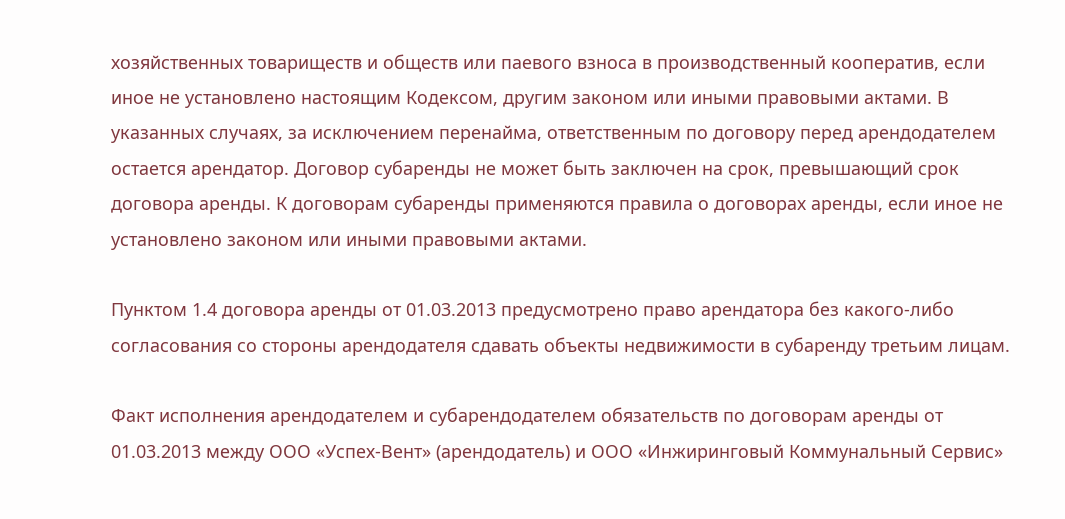хозяйственных товариществ и обществ или паевого взноса в производственный кооператив, если иное не установлено настоящим Кодексом, другим законом или иными правовыми актами. В указанных случаях, за исключением перенайма, ответственным по договору перед арендодателем остается арендатор. Договор субаренды не может быть заключен на срок, превышающий срок договора аренды. К договорам субаренды применяются правила о договорах аренды, если иное не установлено законом или иными правовыми актами.

Пунктом 1.4 договора аренды от 01.03.2013 предусмотрено право арендатора без какого-либо согласования со стороны арендодателя сдавать объекты недвижимости в субаренду третьим лицам.

Факт исполнения арендодателем и субарендодателем обязательств по договорам аренды от 01.03.2013 между ООО «Успех-Вент» (арендодатель) и ООО «Инжиринговый Коммунальный Сервис»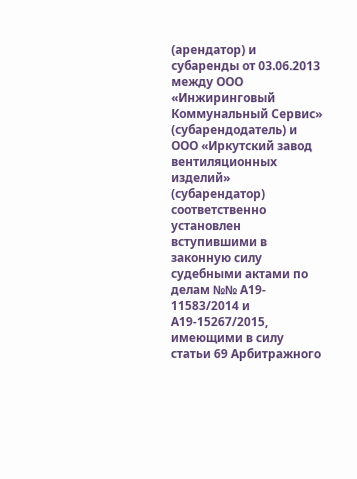(арендатор) и субаренды от 03.06.2013 между ООО «Инжиринговый Коммунальный Сервис» (субарендодатель) и ООО «Иркутский завод вентиляционных изделий» (субарендатор) соответственно установлен вступившими в законную силу судебными актами по делам №№ А19- 11583/2014 и А19-15267/2015, имеющими в силу статьи 69 Арбитражного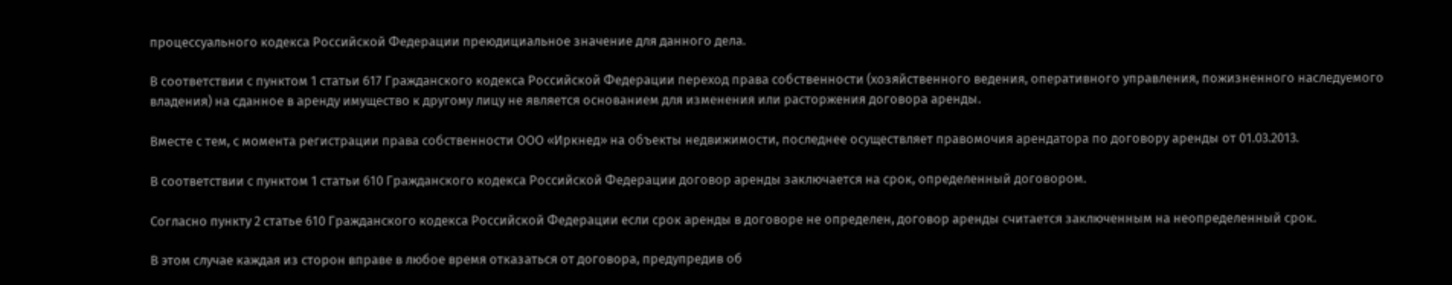процессуального кодекса Российской Федерации преюдициальное значение для данного дела.

В соответствии с пунктом 1 статьи 617 Гражданского кодекса Российской Федерации переход права собственности (хозяйственного ведения, оперативного управления, пожизненного наследуемого владения) на сданное в аренду имущество к другому лицу не является основанием для изменения или расторжения договора аренды.

Вместе с тем, с момента регистрации права собственности ООО «Иркнед» на объекты недвижимости, последнее осуществляет правомочия арендатора по договору аренды от 01.03.2013.

В соответствии с пунктом 1 статьи 610 Гражданского кодекса Российской Федерации договор аренды заключается на срок, определенный договором.

Согласно пункту 2 статье 610 Гражданского кодекса Российской Федерации если срок аренды в договоре не определен, договор аренды считается заключенным на неопределенный срок.

В этом случае каждая из сторон вправе в любое время отказаться от договора, предупредив об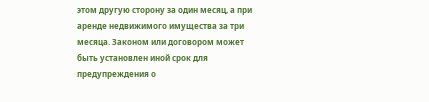этом другую сторону за один месяц, а при аренде недвижимого имущества за три месяца. Законом или договором может быть установлен иной срок для предупреждения о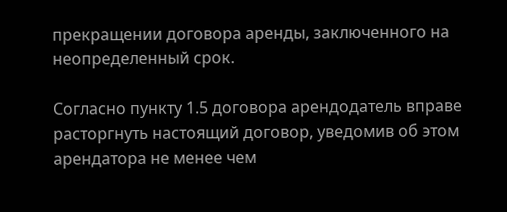прекращении договора аренды, заключенного на неопределенный срок.

Согласно пункту 1.5 договора арендодатель вправе расторгнуть настоящий договор, уведомив об этом арендатора не менее чем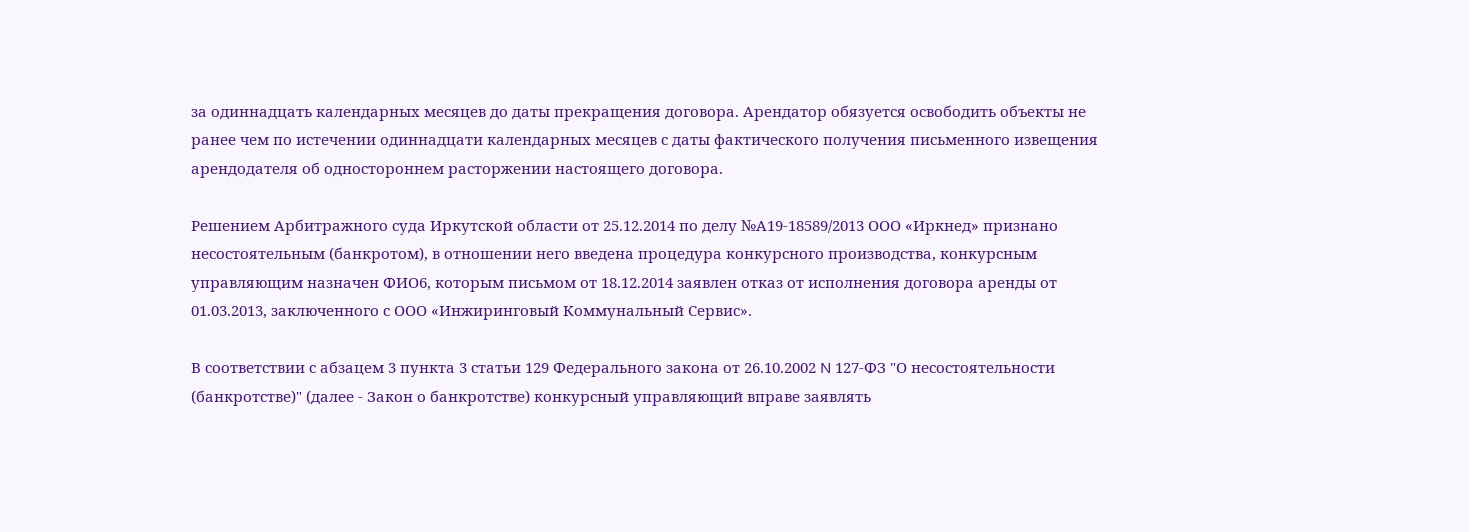за одиннадцать календарных месяцев до даты прекращения договора. Арендатор обязуется освободить объекты не ранее чем по истечении одиннадцати календарных месяцев с даты фактического получения письменного извещения арендодателя об одностороннем расторжении настоящего договора.

Решением Арбитражного суда Иркутской области от 25.12.2014 по делу №А19-18589/2013 ООО «Иркнед» признано несостоятельным (банкротом), в отношении него введена процедура конкурсного производства, конкурсным управляющим назначен ФИО6, которым письмом от 18.12.2014 заявлен отказ от исполнения договора аренды от 01.03.2013, заключенного с ООО «Инжиринговый Коммунальный Сервис».

В соответствии с абзацем 3 пункта 3 статьи 129 Федерального закона от 26.10.2002 N 127-ФЗ "О несостоятельности (банкротстве)" (далее - Закон о банкротстве) конкурсный управляющий вправе заявлять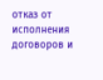отказ от исполнения договоров и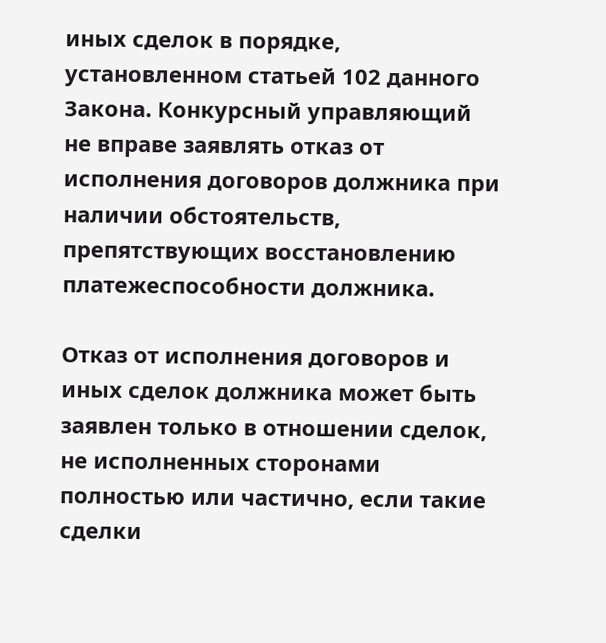иных сделок в порядке, установленном статьей 102 данного Закона. Конкурсный управляющий не вправе заявлять отказ от исполнения договоров должника при наличии обстоятельств, препятствующих восстановлению платежеспособности должника.

Отказ от исполнения договоров и иных сделок должника может быть заявлен только в отношении сделок, не исполненных сторонами полностью или частично, если такие сделки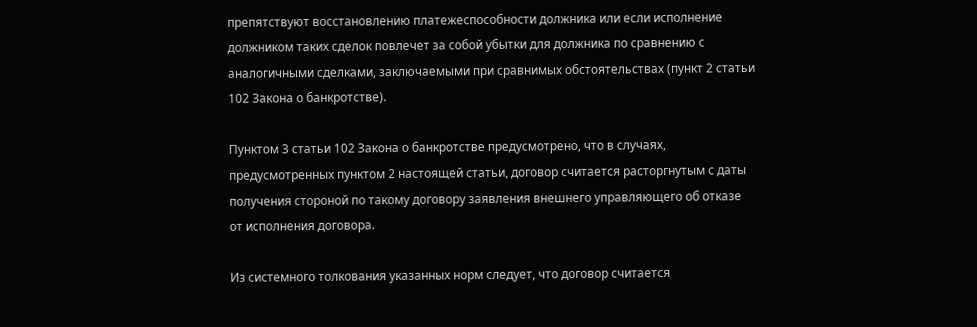препятствуют восстановлению платежеспособности должника или если исполнение должником таких сделок повлечет за собой убытки для должника по сравнению с аналогичными сделками, заключаемыми при сравнимых обстоятельствах (пункт 2 статьи 102 Закона о банкротстве).

Пунктом 3 статьи 102 Закона о банкротстве предусмотрено, что в случаях, предусмотренных пунктом 2 настоящей статьи, договор считается расторгнутым с даты получения стороной по такому договору заявления внешнего управляющего об отказе от исполнения договора.

Из системного толкования указанных норм следует, что договор считается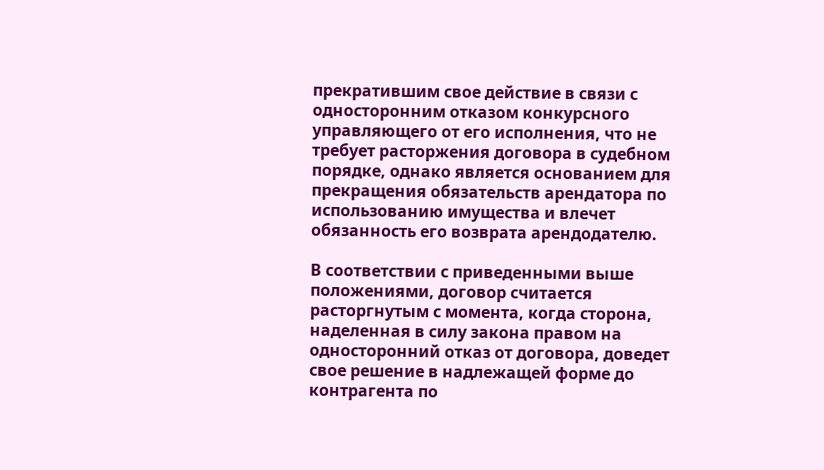прекратившим свое действие в связи с односторонним отказом конкурсного управляющего от его исполнения, что не требует расторжения договора в судебном порядке, однако является основанием для прекращения обязательств арендатора по использованию имущества и влечет обязанность его возврата арендодателю.

В соответствии с приведенными выше положениями, договор считается расторгнутым с момента, когда сторона, наделенная в силу закона правом на односторонний отказ от договора, доведет свое решение в надлежащей форме до контрагента по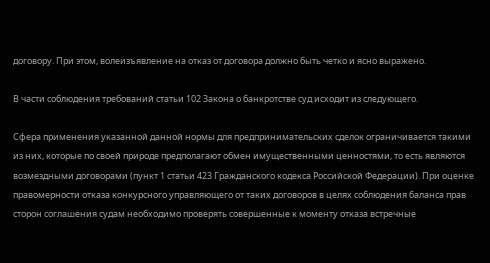договору. При этом, волеизъявление на отказ от договора должно быть четко и ясно выражено.

В части соблюдения требований статьи 102 Закона о банкротстве суд исходит из следующего.

Сфера применения указанной данной нормы для предпринимательских сделок ограничивается такими из них, которые по своей природе предполагают обмен имущественными ценностями, то есть являются возмездными договорами (пункт 1 статьи 423 Гражданского кодекса Российской Федерации). При оценке правомерности отказа конкурсного управляющего от таких договоров в целях соблюдения баланса прав сторон соглашения судам необходимо проверять совершенные к моменту отказа встречные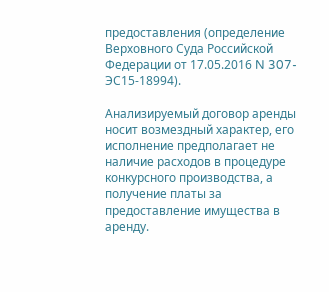предоставления (определение Верховного Суда Российской Федерации от 17.05.2016 N 307-ЭС15-18994).

Анализируемый договор аренды носит возмездный характер, его исполнение предполагает не наличие расходов в процедуре конкурсного производства, а получение платы за предоставление имущества в аренду.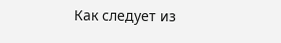Как следует из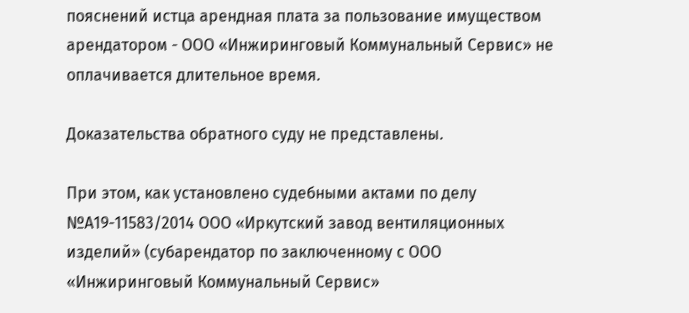пояснений истца арендная плата за пользование имуществом арендатором - ООО «Инжиринговый Коммунальный Сервис» не оплачивается длительное время.

Доказательства обратного суду не представлены.

При этом, как установлено судебными актами по делу №А19-11583/2014 ООО «Иркутский завод вентиляционных изделий» (субарендатор по заключенному с ООО «Инжиринговый Коммунальный Сервис»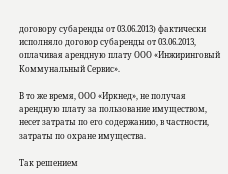договору субаренды от 03.06.2013) фактически исполняло договор субаренды от 03.06.2013, оплачивая арендную плату ООО «Инжиринговый Коммунальный Сервис».

В то же время, ООО «Иркнед», не получая арендную плату за пользование имуществом, несет затраты по его содержанию, в частности, затраты по охране имущества.

Так решением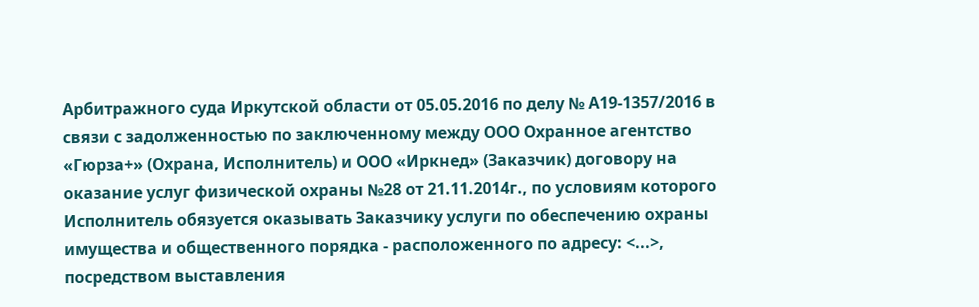Арбитражного суда Иркутской области от 05.05.2016 по делу № А19-1357/2016 в связи с задолженностью по заключенному между ООО Охранное агентство «Гюрза+» (Охрана, Исполнитель) и ООО «Иркнед» (Заказчик) договору на оказание услуг физической охраны №28 от 21.11.2014г., по условиям которого Исполнитель обязуется оказывать Заказчику услуги по обеспечению охраны имущества и общественного порядка - расположенного по адресу: <...>, посредством выставления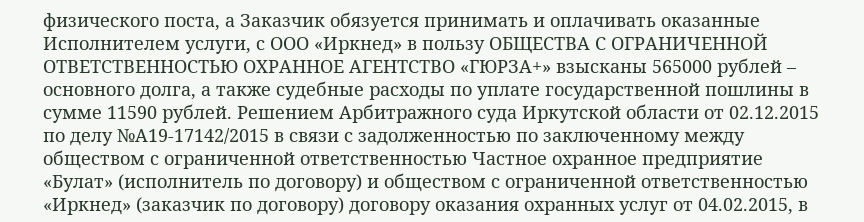физического поста, а Заказчик обязуется принимать и оплачивать оказанные Исполнителем услуги, с ООО «Иркнед» в пользу ОБЩЕСТВА С ОГРАНИЧЕННОЙ ОТВЕТСТВЕННОСТЬЮ ОХРАННОЕ АГЕНТСТВО «ГЮРЗА+» взысканы 565000 рублей – основного долга, а также судебные расходы по уплате государственной пошлины в сумме 11590 рублей. Решением Арбитражного суда Иркутской области от 02.12.2015 по делу №А19-17142/2015 в связи с задолженностью по заключенному между обществом с ограниченной ответственностью Частное охранное предприятие «Булат» (исполнитель по договору) и обществом с ограниченной ответственностью «Иркнед» (заказчик по договору) договору оказания охранных услуг от 04.02.2015, в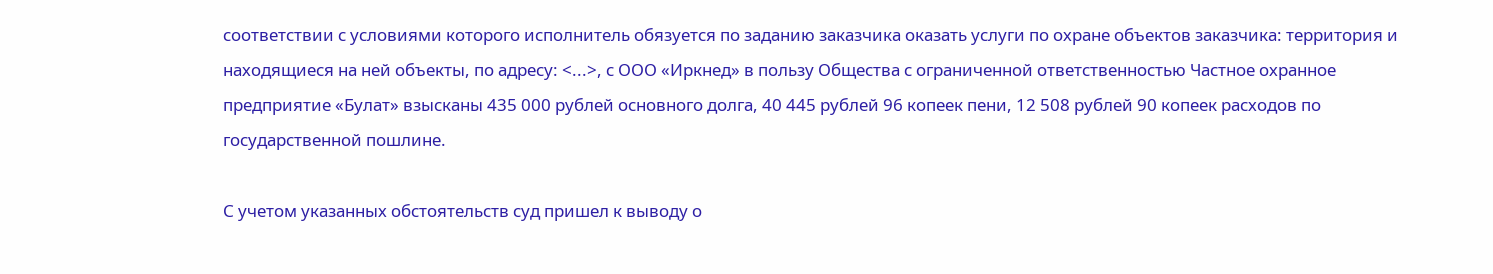соответствии с условиями которого исполнитель обязуется по заданию заказчика оказать услуги по охране объектов заказчика: территория и находящиеся на ней объекты, по адресу: <...>, с ООО «Иркнед» в пользу Общества с ограниченной ответственностью Частное охранное предприятие «Булат» взысканы 435 000 рублей основного долга, 40 445 рублей 96 копеек пени, 12 508 рублей 90 копеек расходов по государственной пошлине.

С учетом указанных обстоятельств суд пришел к выводу о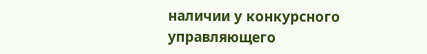наличии у конкурсного управляющего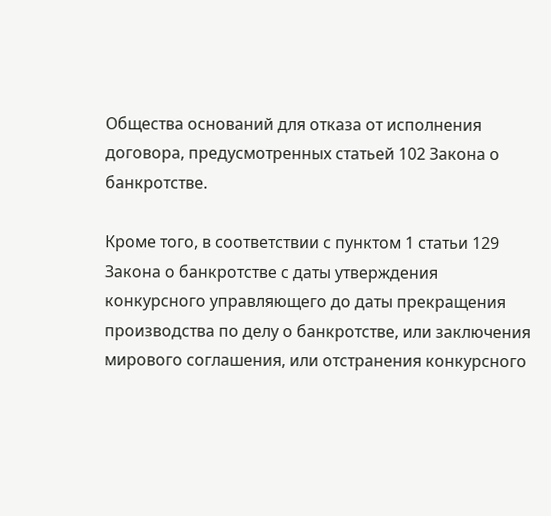Общества оснований для отказа от исполнения договора, предусмотренных статьей 102 Закона о банкротстве.

Кроме того, в соответствии с пунктом 1 статьи 129 Закона о банкротстве с даты утверждения конкурсного управляющего до даты прекращения производства по делу о банкротстве, или заключения мирового соглашения, или отстранения конкурсного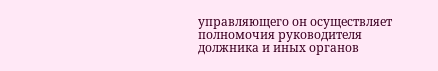управляющего он осуществляет полномочия руководителя должника и иных органов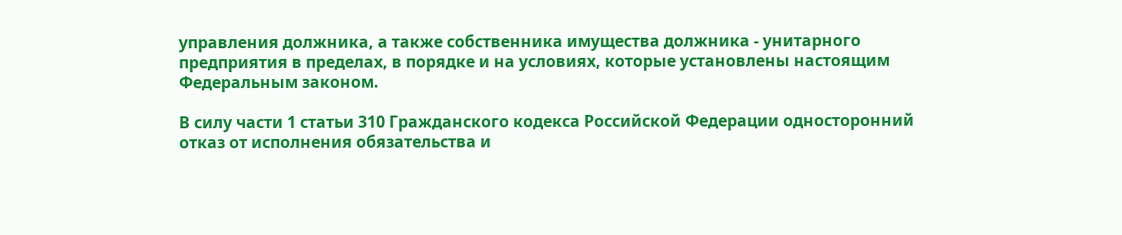управления должника, а также собственника имущества должника - унитарного предприятия в пределах, в порядке и на условиях, которые установлены настоящим Федеральным законом.

В силу части 1 статьи 310 Гражданского кодекса Российской Федерации односторонний отказ от исполнения обязательства и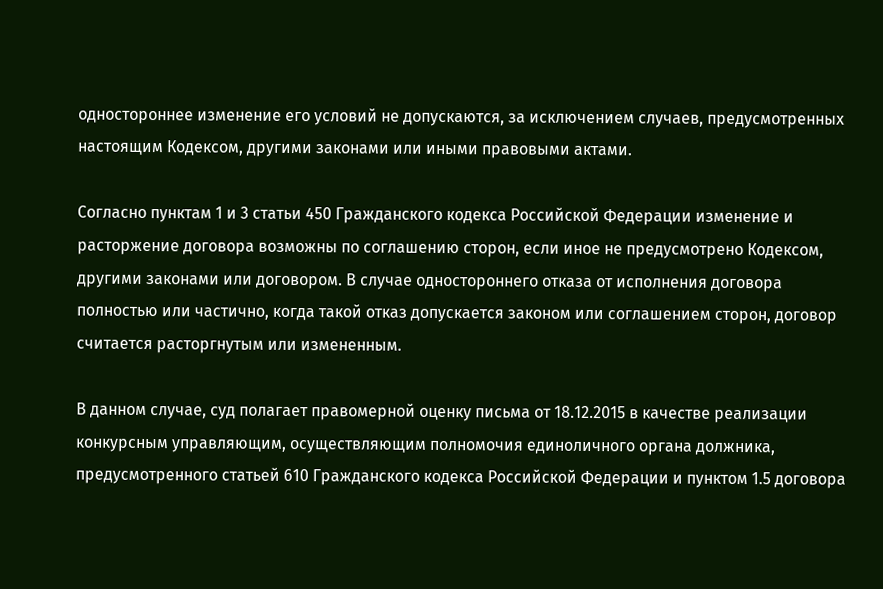одностороннее изменение его условий не допускаются, за исключением случаев, предусмотренных настоящим Кодексом, другими законами или иными правовыми актами.

Согласно пунктам 1 и 3 статьи 450 Гражданского кодекса Российской Федерации изменение и расторжение договора возможны по соглашению сторон, если иное не предусмотрено Кодексом, другими законами или договором. В случае одностороннего отказа от исполнения договора полностью или частично, когда такой отказ допускается законом или соглашением сторон, договор считается расторгнутым или измененным.

В данном случае, суд полагает правомерной оценку письма от 18.12.2015 в качестве реализации конкурсным управляющим, осуществляющим полномочия единоличного органа должника, предусмотренного статьей 610 Гражданского кодекса Российской Федерации и пунктом 1.5 договора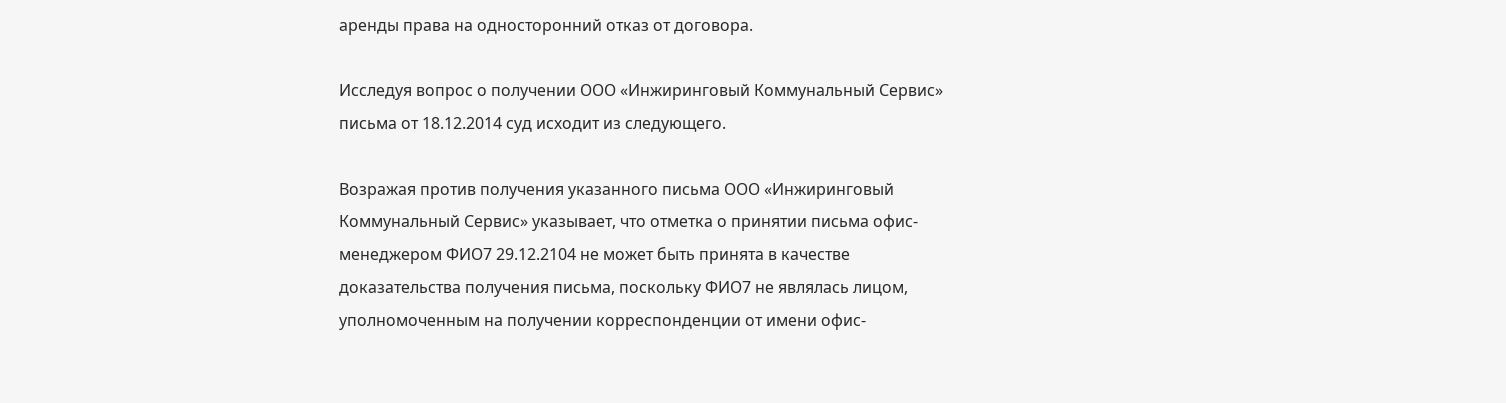аренды права на односторонний отказ от договора.

Исследуя вопрос о получении ООО «Инжиринговый Коммунальный Сервис» письма от 18.12.2014 суд исходит из следующего.

Возражая против получения указанного письма ООО «Инжиринговый Коммунальный Сервис» указывает, что отметка о принятии письма офис-менеджером ФИО7 29.12.2104 не может быть принята в качестве доказательства получения письма, поскольку ФИО7 не являлась лицом, уполномоченным на получении корреспонденции от имени офис-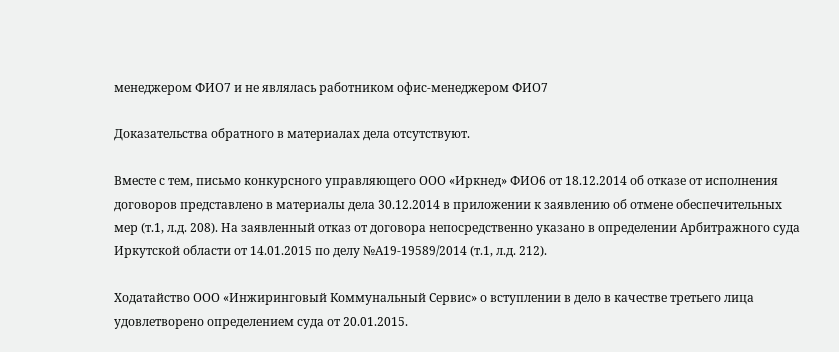менеджером ФИО7 и не являлась работником офис-менеджером ФИО7

Доказательства обратного в материалах дела отсутствуют.

Вместе с тем, письмо конкурсного управляющего ООО «Иркнед» ФИО6 от 18.12.2014 об отказе от исполнения договоров представлено в материалы дела 30.12.2014 в приложении к заявлению об отмене обеспечительных мер (т.1, л.д. 208). На заявленный отказ от договора непосредственно указано в определении Арбитражного суда Иркутской области от 14.01.2015 по делу №А19-19589/2014 (т.1, л.д. 212).

Ходатайство ООО «Инжиринговый Коммунальный Сервис» о вступлении в дело в качестве третьего лица удовлетворено определением суда от 20.01.2015.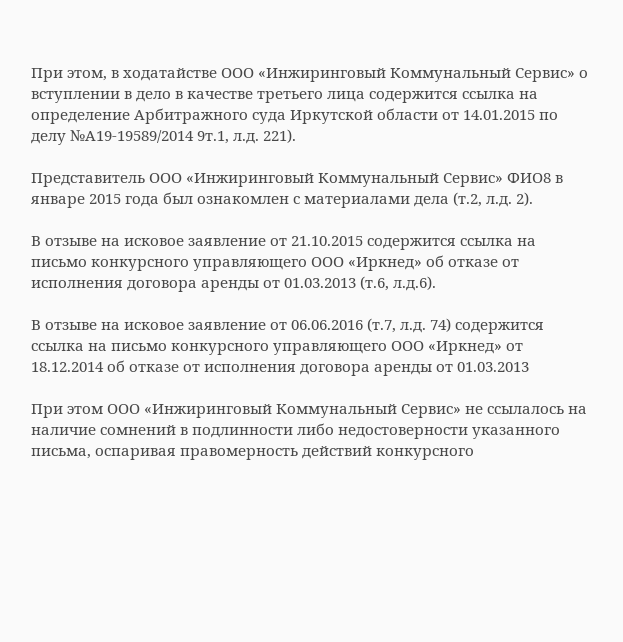При этом, в ходатайстве ООО «Инжиринговый Коммунальный Сервис» о вступлении в дело в качестве третьего лица содержится ссылка на определение Арбитражного суда Иркутской области от 14.01.2015 по делу №А19-19589/2014 9т.1, л.д. 221).

Представитель ООО «Инжиринговый Коммунальный Сервис» ФИО8 в январе 2015 года был ознакомлен с материалами дела (т.2, л.д. 2).

В отзыве на исковое заявление от 21.10.2015 содержится ссылка на письмо конкурсного управляющего ООО «Иркнед» об отказе от исполнения договора аренды от 01.03.2013 (т.6, л.д.6).

В отзыве на исковое заявление от 06.06.2016 (т.7, л.д. 74) содержится ссылка на письмо конкурсного управляющего ООО «Иркнед» от 18.12.2014 об отказе от исполнения договора аренды от 01.03.2013

При этом ООО «Инжиринговый Коммунальный Сервис» не ссылалось на наличие сомнений в подлинности либо недостоверности указанного письма, оспаривая правомерность действий конкурсного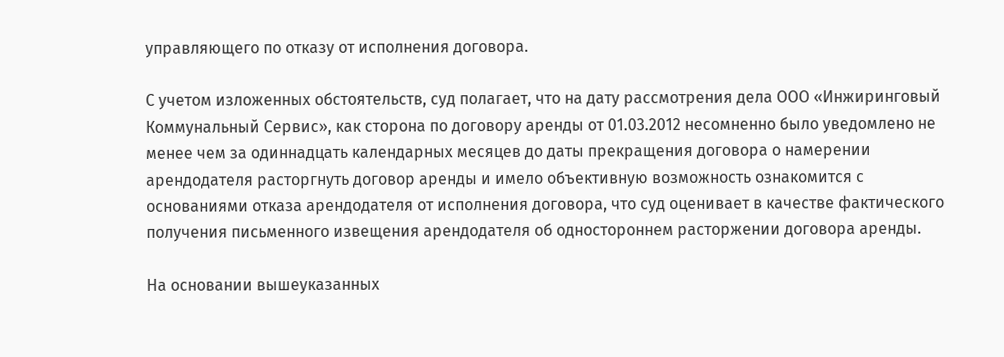управляющего по отказу от исполнения договора.

С учетом изложенных обстоятельств, суд полагает, что на дату рассмотрения дела ООО «Инжиринговый Коммунальный Сервис», как сторона по договору аренды от 01.03.2012 несомненно было уведомлено не менее чем за одиннадцать календарных месяцев до даты прекращения договора о намерении арендодателя расторгнуть договор аренды и имело объективную возможность ознакомится с основаниями отказа арендодателя от исполнения договора, что суд оценивает в качестве фактического получения письменного извещения арендодателя об одностороннем расторжении договора аренды.

На основании вышеуказанных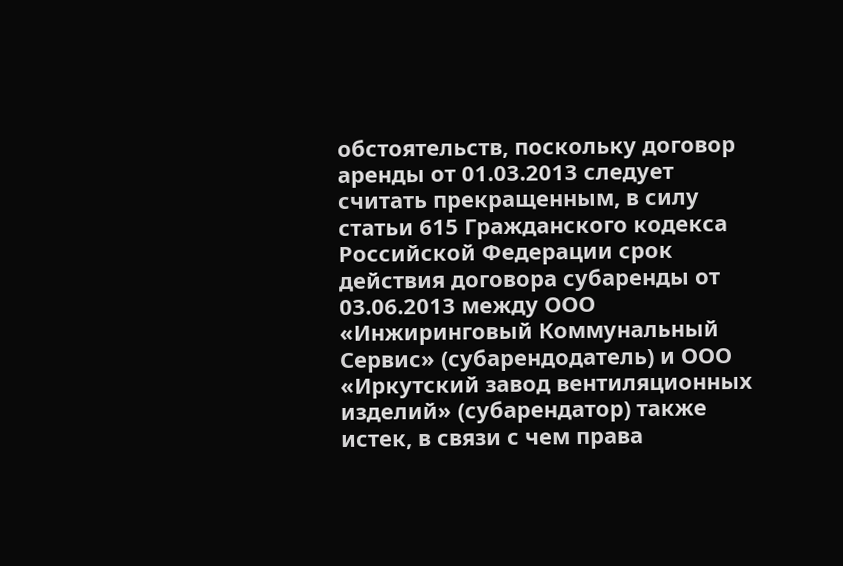обстоятельств, поскольку договор аренды от 01.03.2013 следует считать прекращенным, в силу статьи 615 Гражданского кодекса Российской Федерации срок действия договора субаренды от 03.06.2013 между ООО «Инжиринговый Коммунальный Сервис» (субарендодатель) и ООО «Иркутский завод вентиляционных изделий» (субарендатор) также истек, в связи с чем права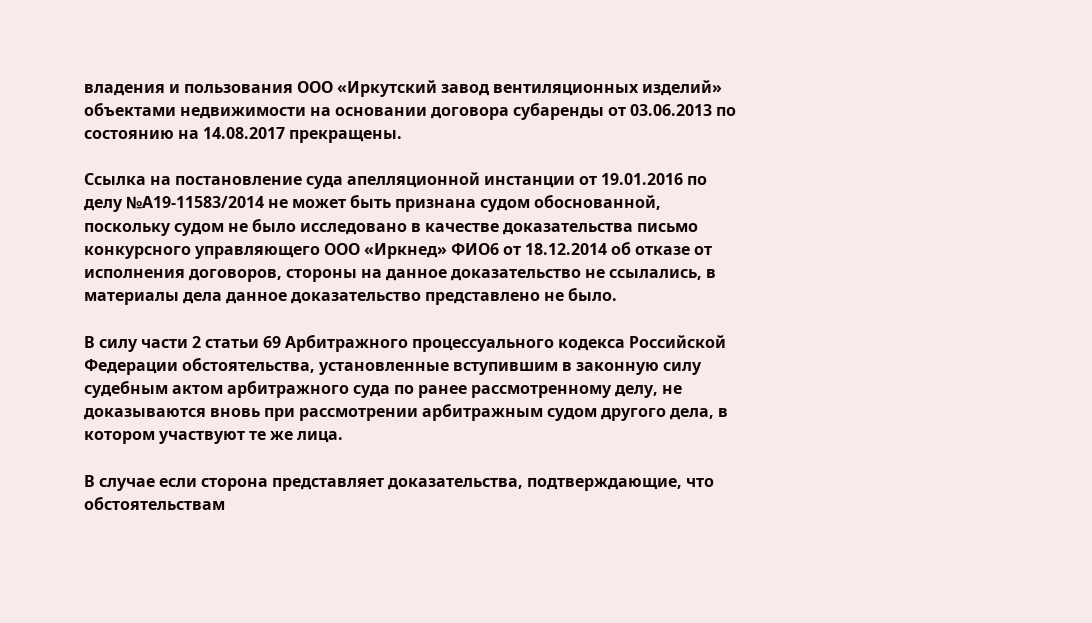владения и пользования ООО «Иркутский завод вентиляционных изделий» объектами недвижимости на основании договора субаренды от 03.06.2013 по состоянию на 14.08.2017 прекращены.

Ссылка на постановление суда апелляционной инстанции от 19.01.2016 по делу №А19-11583/2014 не может быть признана судом обоснованной, поскольку судом не было исследовано в качестве доказательства письмо конкурсного управляющего ООО «Иркнед» ФИО6 от 18.12.2014 об отказе от исполнения договоров, стороны на данное доказательство не ссылались, в материалы дела данное доказательство представлено не было.

В силу части 2 статьи 69 Арбитражного процессуального кодекса Российской Федерации обстоятельства, установленные вступившим в законную силу судебным актом арбитражного суда по ранее рассмотренному делу, не доказываются вновь при рассмотрении арбитражным судом другого дела, в котором участвуют те же лица.

В случае если сторона представляет доказательства, подтверждающие, что обстоятельствам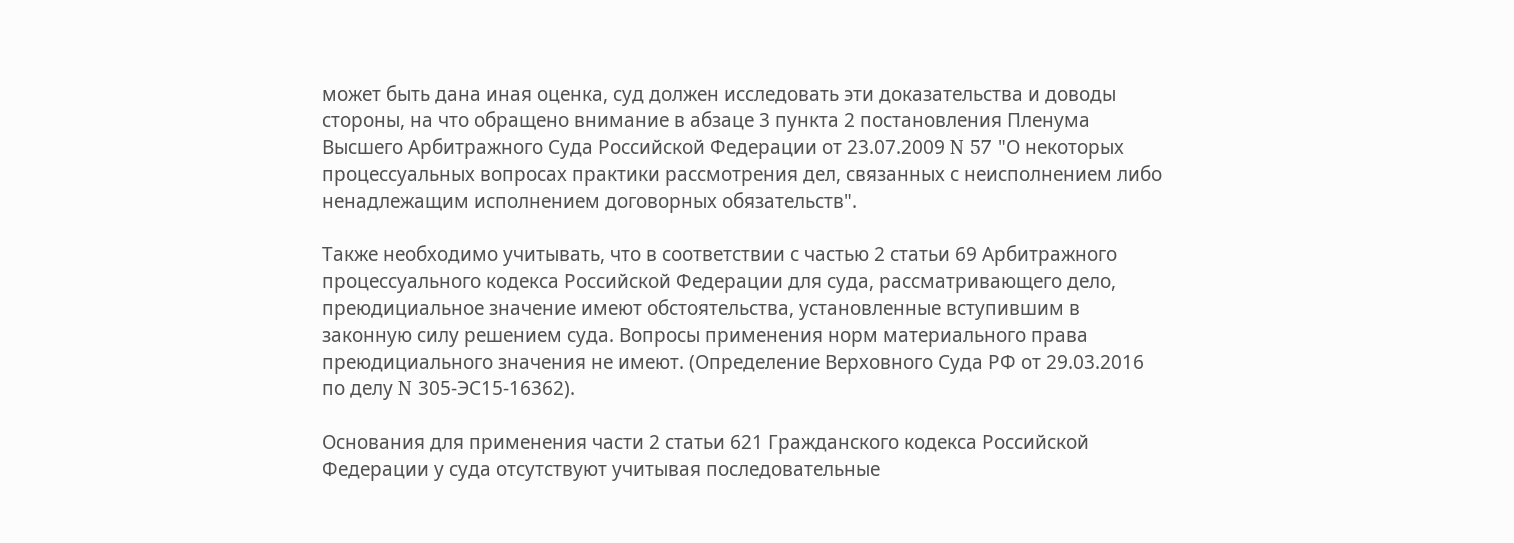может быть дана иная оценка, суд должен исследовать эти доказательства и доводы стороны, на что обращено внимание в абзаце 3 пункта 2 постановления Пленума Высшего Арбитражного Суда Российской Федерации от 23.07.2009 N 57 "О некоторых процессуальных вопросах практики рассмотрения дел, связанных с неисполнением либо ненадлежащим исполнением договорных обязательств".

Также необходимо учитывать, что в соответствии с частью 2 статьи 69 Арбитражного процессуального кодекса Российской Федерации для суда, рассматривающего дело, преюдициальное значение имеют обстоятельства, установленные вступившим в законную силу решением суда. Вопросы применения норм материального права преюдициального значения не имеют. (Определение Верховного Суда РФ от 29.03.2016 по делу N 305-ЭС15-16362).

Основания для применения части 2 статьи 621 Гражданского кодекса Российской Федерации у суда отсутствуют учитывая последовательные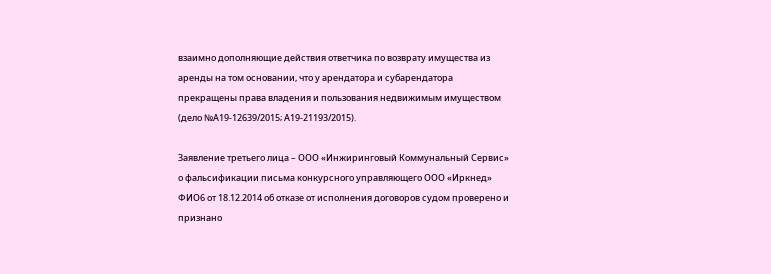взаимно дополняющие действия ответчика по возврату имущества из аренды на том основании, что у арендатора и субарендатора прекращены права владения и пользования недвижимым имуществом (дело №А19-12639/2015; А19-21193/2015).

Заявление третьего лица – ООО «Инжиринговый Коммунальный Сервис» о фальсификации письма конкурсного управляющего ООО «Иркнед» ФИО6 от 18.12.2014 об отказе от исполнения договоров судом проверено и признано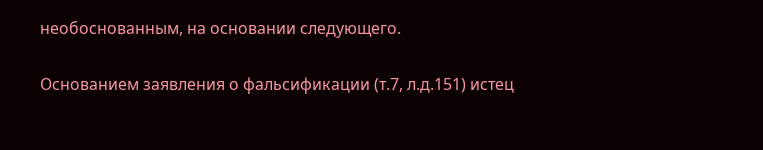необоснованным, на основании следующего.

Основанием заявления о фальсификации (т.7, л.д.151) истец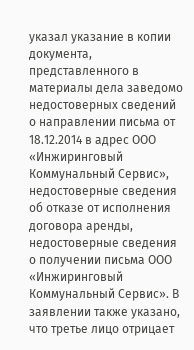указал указание в копии документа, представленного в материалы дела заведомо недостоверных сведений о направлении письма от 18.12.2014 в адрес ООО «Инжиринговый Коммунальный Сервис», недостоверные сведения об отказе от исполнения договора аренды, недостоверные сведения о получении письма ООО «Инжиринговый Коммунальный Сервис». В заявлении также указано, что третье лицо отрицает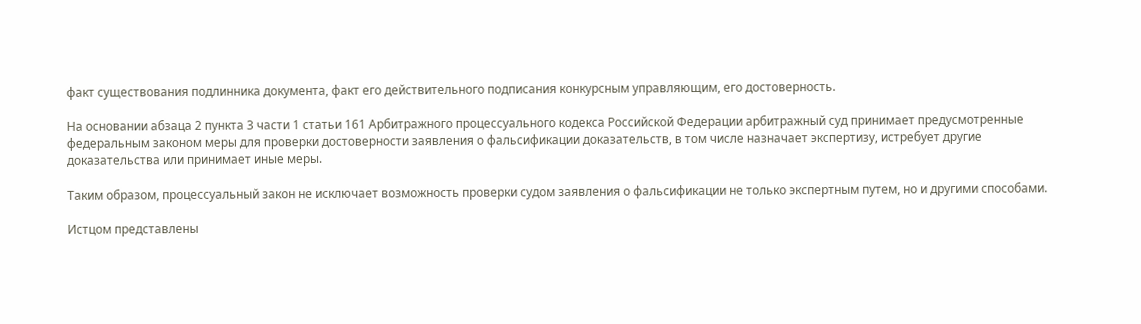факт существования подлинника документа, факт его действительного подписания конкурсным управляющим, его достоверность.

На основании абзаца 2 пункта 3 части 1 статьи 161 Арбитражного процессуального кодекса Российской Федерации арбитражный суд принимает предусмотренные федеральным законом меры для проверки достоверности заявления о фальсификации доказательств, в том числе назначает экспертизу, истребует другие доказательства или принимает иные меры.

Таким образом, процессуальный закон не исключает возможность проверки судом заявления о фальсификации не только экспертным путем, но и другими способами.

Истцом представлены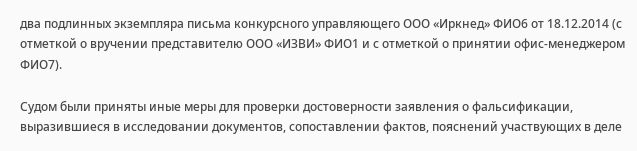два подлинных экземпляра письма конкурсного управляющего ООО «Иркнед» ФИО6 от 18.12.2014 (с отметкой о вручении представителю ООО «ИЗВИ» ФИО1 и с отметкой о принятии офис-менеджером ФИО7).

Судом были приняты иные меры для проверки достоверности заявления о фальсификации, выразившиеся в исследовании документов, сопоставлении фактов, пояснений участвующих в деле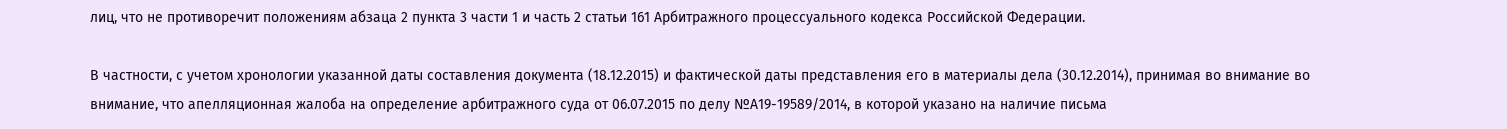лиц, что не противоречит положениям абзаца 2 пункта 3 части 1 и часть 2 статьи 161 Арбитражного процессуального кодекса Российской Федерации.

В частности, с учетом хронологии указанной даты составления документа (18.12.2015) и фактической даты представления его в материалы дела (30.12.2014), принимая во внимание во внимание, что апелляционная жалоба на определение арбитражного суда от 06.07.2015 по делу №А19-19589/2014, в которой указано на наличие письма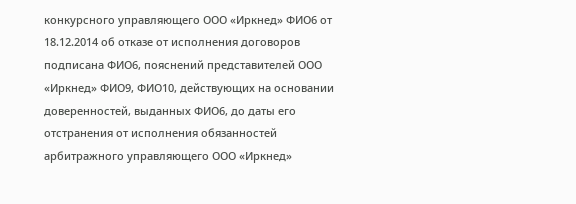конкурсного управляющего ООО «Иркнед» ФИО6 от 18.12.2014 об отказе от исполнения договоров подписана ФИО6, пояснений представителей ООО «Иркнед» ФИО9, ФИО10, действующих на основании доверенностей, выданных ФИО6, до даты его отстранения от исполнения обязанностей арбитражного управляющего ООО «Иркнед»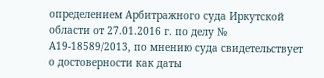определением Арбитражного суда Иркутской области от 27.01.2016 г. по делу № А19-18589/2013, по мнению суда свидетельствует о достоверности как даты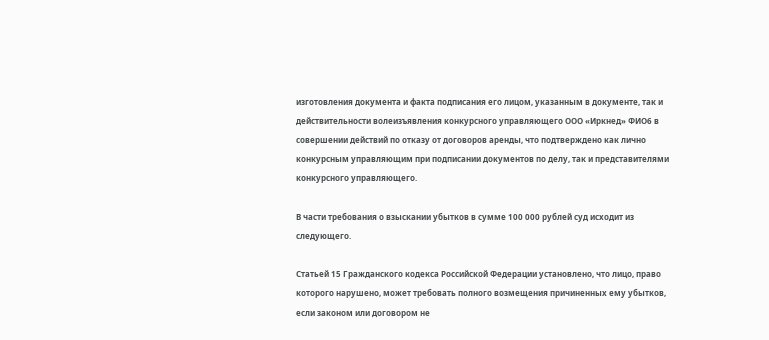изготовления документа и факта подписания его лицом, указанным в документе, так и действительности волеизъявления конкурсного управляющего ООО «Иркнед» ФИО6 в совершении действий по отказу от договоров аренды, что подтверждено как лично конкурсным управляющим при подписании документов по делу, так и представителями конкурсного управляющего.

В части требования о взыскании убытков в сумме 100 000 рублей суд исходит из следующего.

Статьей 15 Гражданского кодекса Российской Федерации установлено, что лицо, право которого нарушено, может требовать полного возмещения причиненных ему убытков, если законом или договором не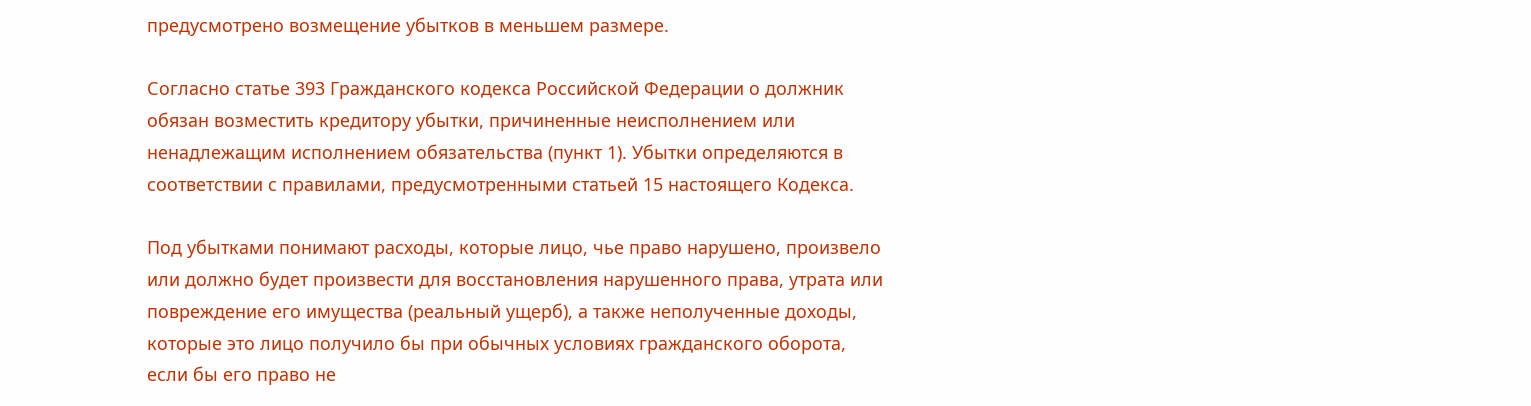предусмотрено возмещение убытков в меньшем размере.

Согласно статье 393 Гражданского кодекса Российской Федерации о должник обязан возместить кредитору убытки, причиненные неисполнением или ненадлежащим исполнением обязательства (пункт 1). Убытки определяются в соответствии с правилами, предусмотренными статьей 15 настоящего Кодекса.

Под убытками понимают расходы, которые лицо, чье право нарушено, произвело или должно будет произвести для восстановления нарушенного права, утрата или повреждение его имущества (реальный ущерб), а также неполученные доходы, которые это лицо получило бы при обычных условиях гражданского оборота, если бы его право не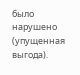было нарушено (упущенная выгода).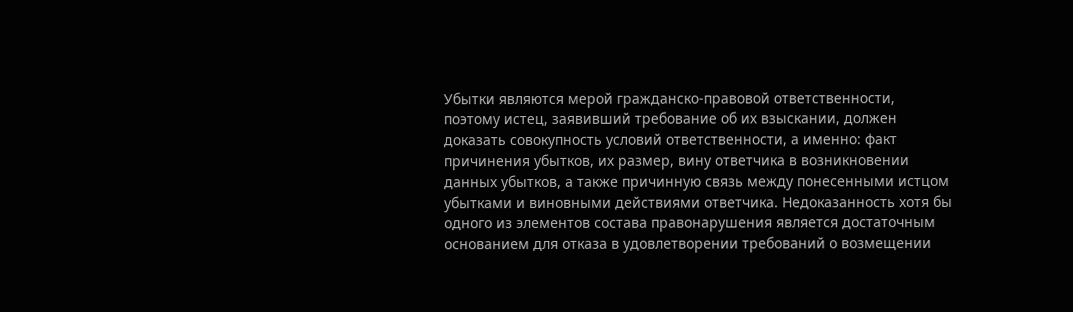Убытки являются мерой гражданско-правовой ответственности, поэтому истец, заявивший требование об их взыскании, должен доказать совокупность условий ответственности, а именно: факт причинения убытков, их размер, вину ответчика в возникновении данных убытков, а также причинную связь между понесенными истцом убытками и виновными действиями ответчика. Недоказанность хотя бы одного из элементов состава правонарушения является достаточным основанием для отказа в удовлетворении требований о возмещении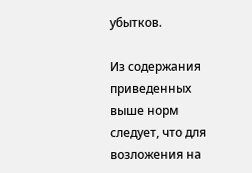убытков.

Из содержания приведенных выше норм следует, что для возложения на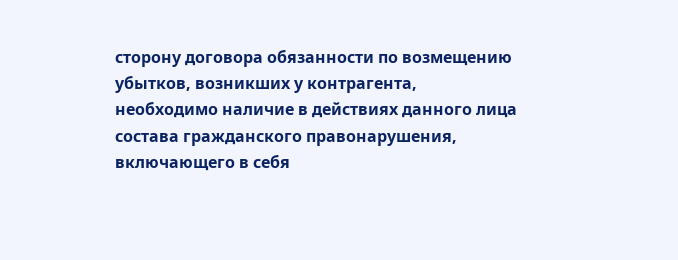сторону договора обязанности по возмещению убытков, возникших у контрагента, необходимо наличие в действиях данного лица состава гражданского правонарушения, включающего в себя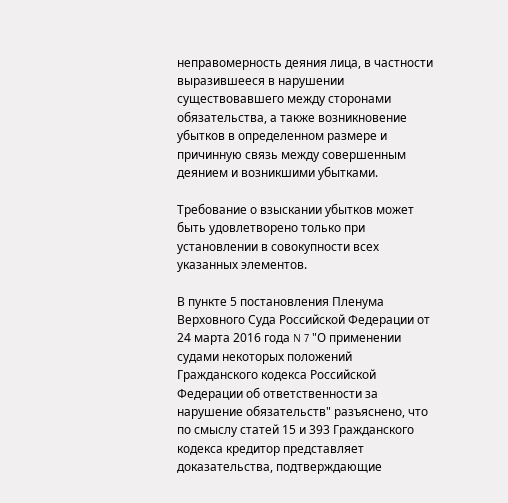неправомерность деяния лица, в частности выразившееся в нарушении существовавшего между сторонами обязательства, а также возникновение убытков в определенном размере и причинную связь между совершенным деянием и возникшими убытками.

Требование о взыскании убытков может быть удовлетворено только при установлении в совокупности всех указанных элементов.

В пункте 5 постановления Пленума Верховного Суда Российской Федерации от 24 марта 2016 года N 7 "О применении судами некоторых положений Гражданского кодекса Российской Федерации об ответственности за нарушение обязательств" разъяснено, что по смыслу статей 15 и 393 Гражданского кодекса кредитор представляет доказательства, подтверждающие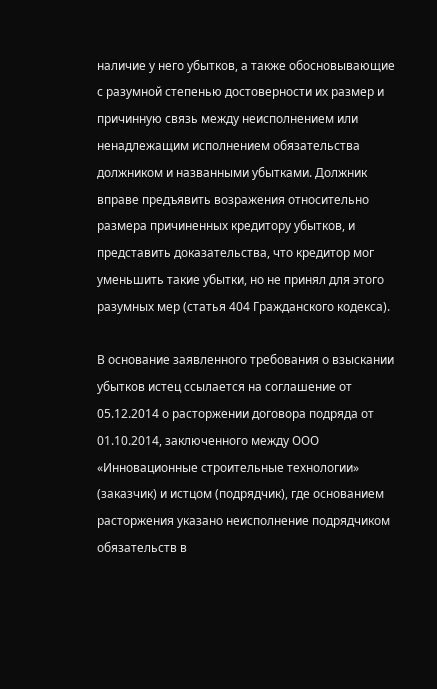наличие у него убытков, а также обосновывающие с разумной степенью достоверности их размер и причинную связь между неисполнением или ненадлежащим исполнением обязательства должником и названными убытками. Должник вправе предъявить возражения относительно размера причиненных кредитору убытков, и представить доказательства, что кредитор мог уменьшить такие убытки, но не принял для этого разумных мер (статья 404 Гражданского кодекса).

В основание заявленного требования о взыскании убытков истец ссылается на соглашение от 05.12.2014 о расторжении договора подряда от 01.10.2014, заключенного между ООО «Инновационные строительные технологии» (заказчик) и истцом (подрядчик), где основанием расторжения указано неисполнение подрядчиком обязательств в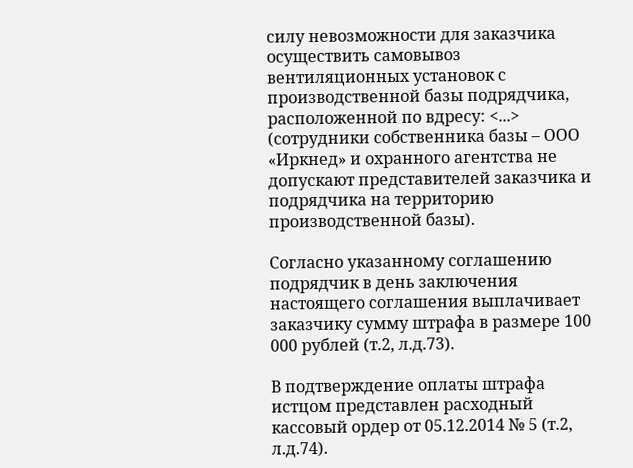силу невозможности для заказчика осуществить самовывоз вентиляционных установок с производственной базы подрядчика, расположенной по вдресу: <...> (сотрудники собственника базы – ООО «Иркнед» и охранного агентства не допускают представителей заказчика и подрядчика на территорию производственной базы).

Согласно указанному соглашению подрядчик в день заключения настоящего соглашения выплачивает заказчику сумму штрафа в размере 100 000 рублей (т.2, л.д.73).

В подтверждение оплаты штрафа истцом представлен расходный кассовый ордер от 05.12.2014 № 5 (т.2, л.д.74).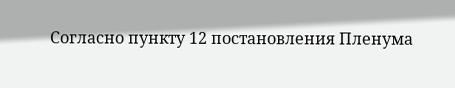Согласно пункту 12 постановления Пленума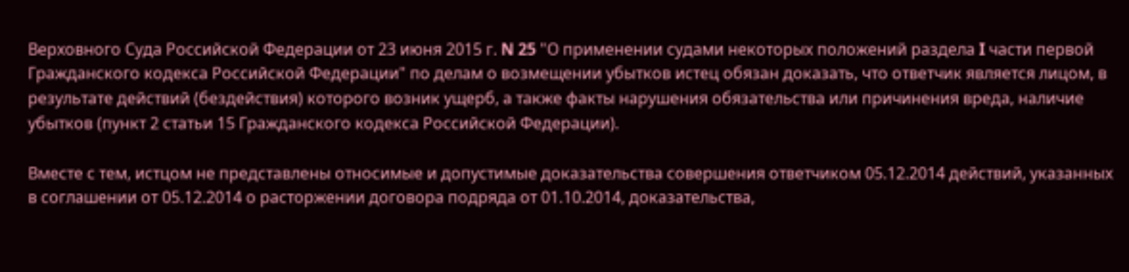Верховного Суда Российской Федерации от 23 июня 2015 г. N 25 "О применении судами некоторых положений раздела I части первой Гражданского кодекса Российской Федерации" по делам о возмещении убытков истец обязан доказать, что ответчик является лицом, в результате действий (бездействия) которого возник ущерб, а также факты нарушения обязательства или причинения вреда, наличие убытков (пункт 2 статьи 15 Гражданского кодекса Российской Федерации).

Вместе с тем, истцом не представлены относимые и допустимые доказательства совершения ответчиком 05.12.2014 действий, указанных в соглашении от 05.12.2014 о расторжении договора подряда от 01.10.2014, доказательства,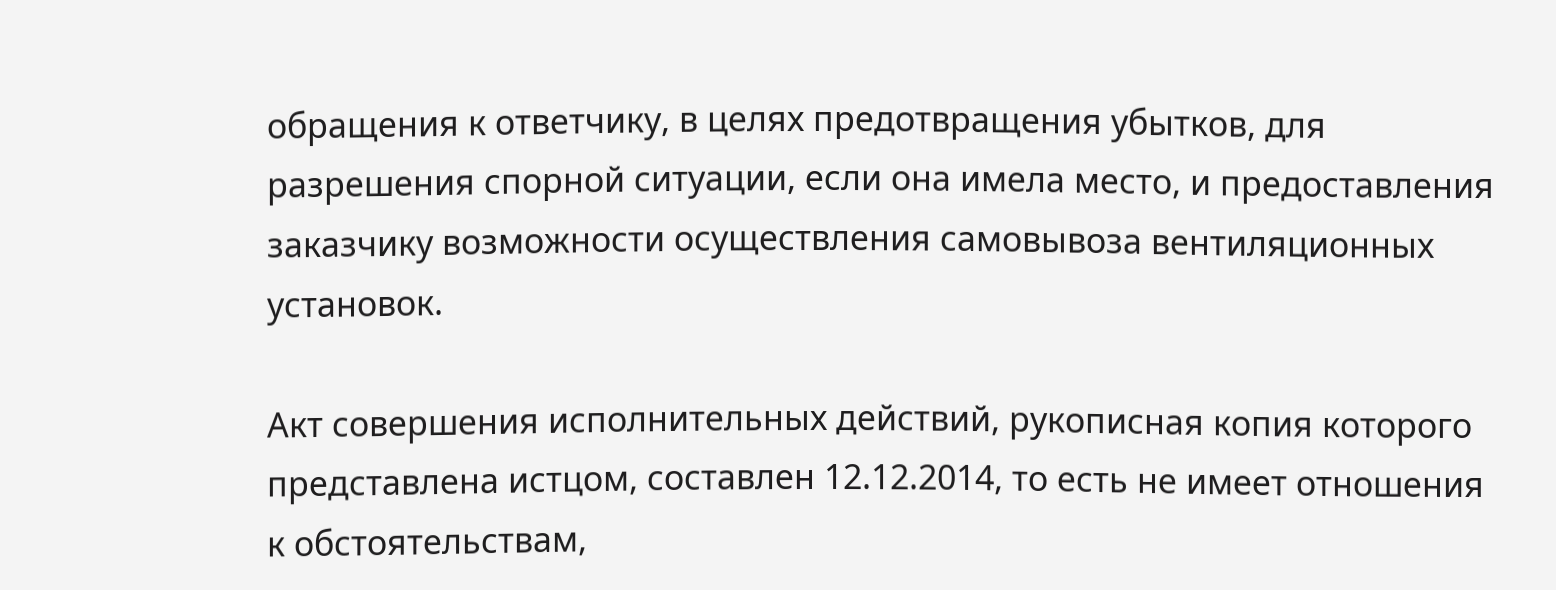обращения к ответчику, в целях предотвращения убытков, для разрешения спорной ситуации, если она имела место, и предоставления заказчику возможности осуществления самовывоза вентиляционных установок.

Акт совершения исполнительных действий, рукописная копия которого представлена истцом, составлен 12.12.2014, то есть не имеет отношения к обстоятельствам,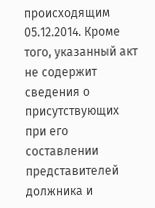происходящим 05.12.2014. Кроме того, указанный акт не содержит сведения о присутствующих при его составлении представителей должника и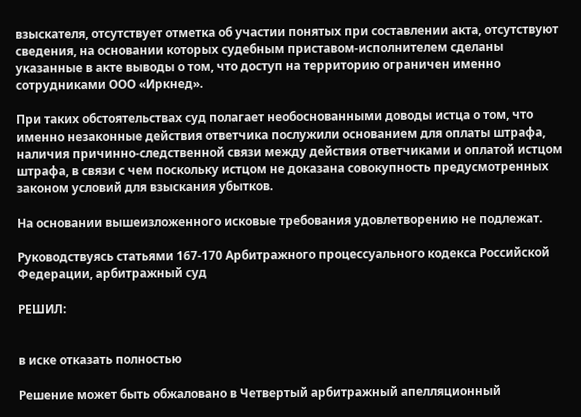взыскателя, отсутствует отметка об участии понятых при составлении акта, отсутствуют сведения, на основании которых судебным приставом-исполнителем сделаны указанные в акте выводы о том, что доступ на территорию ограничен именно сотрудниками ООО «Иркнед».

При таких обстоятельствах суд полагает необоснованными доводы истца о том, что именно незаконные действия ответчика послужили основанием для оплаты штрафа, наличия причинно-следственной связи между действия ответчиками и оплатой истцом штрафа, в связи с чем поскольку истцом не доказана совокупность предусмотренных законом условий для взыскания убытков.

На основании вышеизложенного исковые требования удовлетворению не подлежат.

Руководствуясь статьями 167-170 Арбитражного процессуального кодекса Российской Федерации, арбитражный суд

РЕШИЛ:


в иске отказать полностью

Решение может быть обжаловано в Четвертый арбитражный апелляционный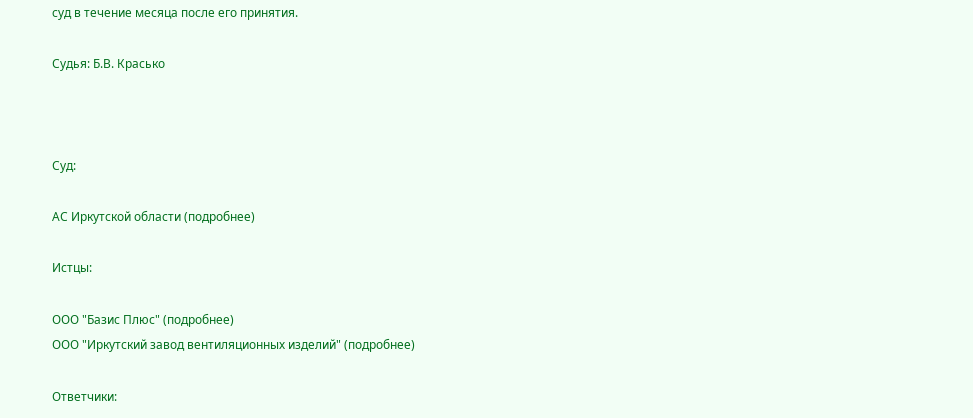суд в течение месяца после его принятия.

Судья: Б.В. Красько



Суд:

АС Иркутской области (подробнее)

Истцы:

ООО "Базис Плюс" (подробнее)
ООО "Иркутский завод вентиляционных изделий" (подробнее)

Ответчики: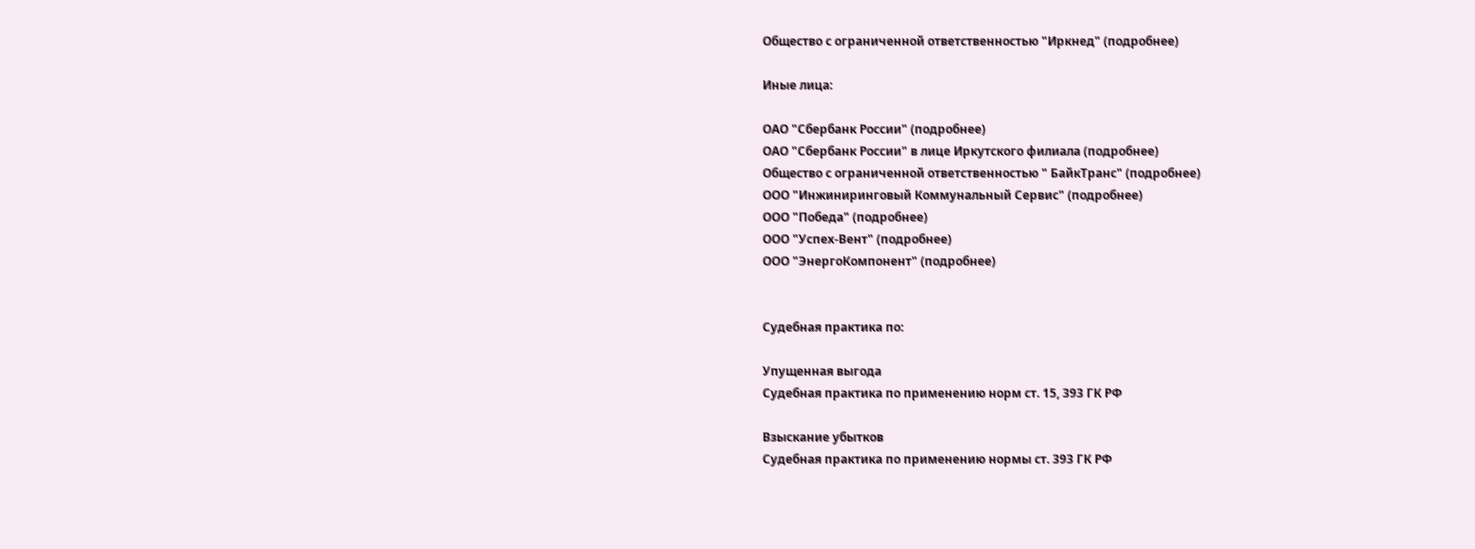Общество с ограниченной ответственностью "Иркнед" (подробнее)

Иные лица:

ОАО "Сбербанк России" (подробнее)
ОАО "Сбербанк России" в лице Иркутского филиала (подробнее)
Общество с ограниченной ответственностью " БайкТранс" (подробнее)
ООО "Инжиниринговый Коммунальный Сервис" (подробнее)
ООО "Победа" (подробнее)
ООО "Успех-Вент" (подробнее)
ООО "ЭнергоКомпонент" (подробнее)


Судебная практика по:

Упущенная выгода
Судебная практика по применению норм ст. 15, 393 ГК РФ

Взыскание убытков
Судебная практика по применению нормы ст. 393 ГК РФ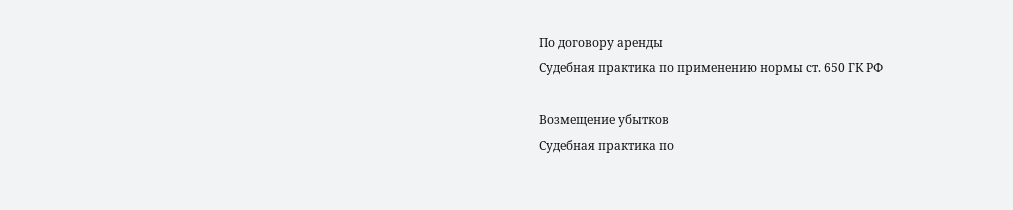По договору аренды
Судебная практика по применению нормы ст. 650 ГК РФ

Возмещение убытков
Судебная практика по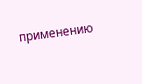применению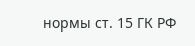нормы ст. 15 ГК РФ